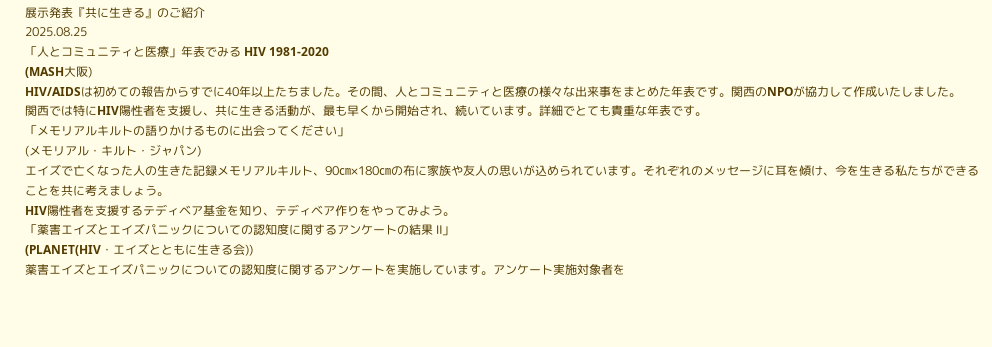展示発表『共に生きる』のご紹介
2025.08.25
「人とコミュニティと医療」年表でみる HIV 1981-2020
(MASH大阪)
HIV/AIDSは初めての報告からすでに40年以上たちました。その間、人とコミュニティと医療の様々な出来事をまとめた年表です。関西のNPOが協力して作成いたしました。
関西では特にHIV陽性者を支援し、共に生きる活動が、最も早くから開始され、続いています。詳細でとても貴重な年表です。
「メモリアルキルトの語りかけるものに出会ってください」
(メモリアル・キルト・ジャパン)
エイズで亡くなった人の生きた記録メモリアルキルト、90㎝×180㎝の布に家族や友人の思いが込められています。それぞれのメッセージに耳を傾け、今を生きる私たちができることを共に考えましょう。
HIV陽性者を支援するテディベア基金を知り、テディベア作りをやってみよう。
「薬害エイズとエイズパニックについての認知度に関するアンケートの結果 Ⅱ」
(PLANET(HIV・エイズとともに生きる会))
薬害エイズとエイズパニックについての認知度に関するアンケートを実施しています。アンケート実施対象者を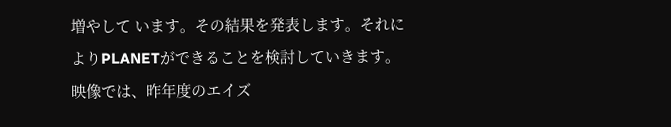増やして います。その結果を発表します。それによりPLANETができることを検討していきます。映像では、昨年度のエイズ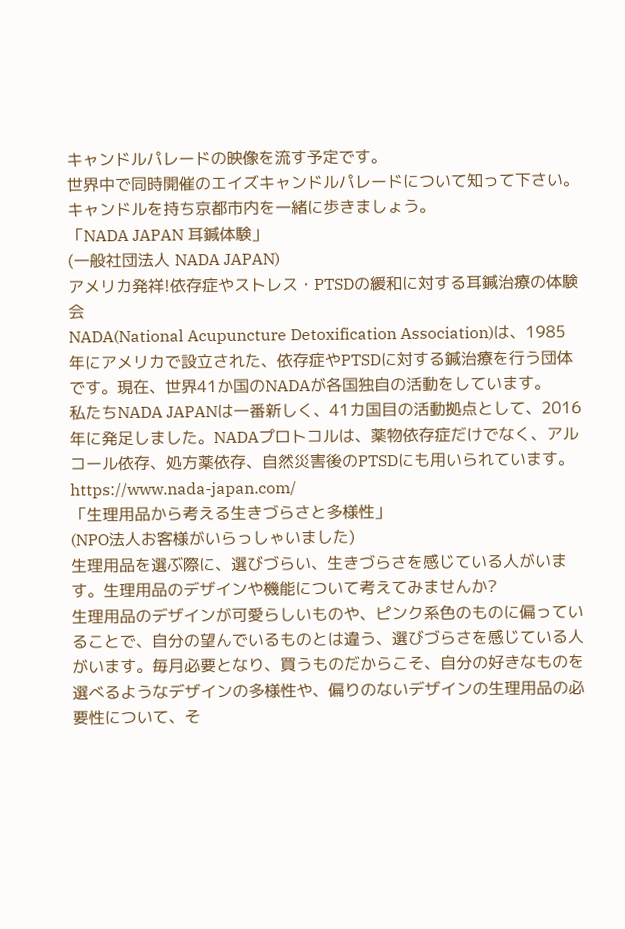キャンドルパレードの映像を流す予定です。
世界中で同時開催のエイズキャンドルパレードについて知って下さい。キャンドルを持ち京都市内を一緒に歩きましょう。
「NADA JAPAN 耳鍼体験」
(一般社団法人 NADA JAPAN)
アメリカ発祥!依存症やストレス・PTSDの緩和に対する耳鍼治療の体験会
NADA(National Acupuncture Detoxification Association)は、1985年にアメリカで設立された、依存症やPTSDに対する鍼治療を行う団体です。現在、世界41か国のNADAが各国独自の活動をしています。
私たちNADA JAPANは一番新しく、41カ国目の活動拠点として、2016年に発足しました。NADAプロトコルは、薬物依存症だけでなく、アルコール依存、処方薬依存、自然災害後のPTSDにも用いられています。
https://www.nada-japan.com/
「生理用品から考える生きづらさと多様性」
(NPO法人お客様がいらっしゃいました)
生理用品を選ぶ際に、選びづらい、生きづらさを感じている人がいます。生理用品のデザインや機能について考えてみませんか?
生理用品のデザインが可愛らしいものや、ピンク系色のものに偏っていることで、自分の望んでいるものとは違う、選びづらさを感じている人がいます。毎月必要となり、買うものだからこそ、自分の好きなものを選べるようなデザインの多様性や、偏りのないデザインの生理用品の必要性について、そ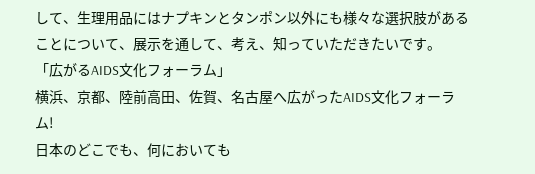して、生理用品にはナプキンとタンポン以外にも様々な選択肢があることについて、展示を通して、考え、知っていただきたいです。
「広がるAIDS文化フォーラム」
横浜、京都、陸前高田、佐賀、名古屋へ広がったAIDS文化フォーラム!
日本のどこでも、何においても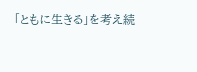「ともに生きる」を考え続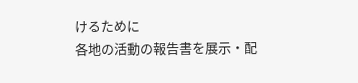けるために
各地の活動の報告書を展示・配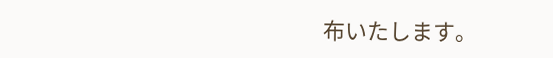布いたします。